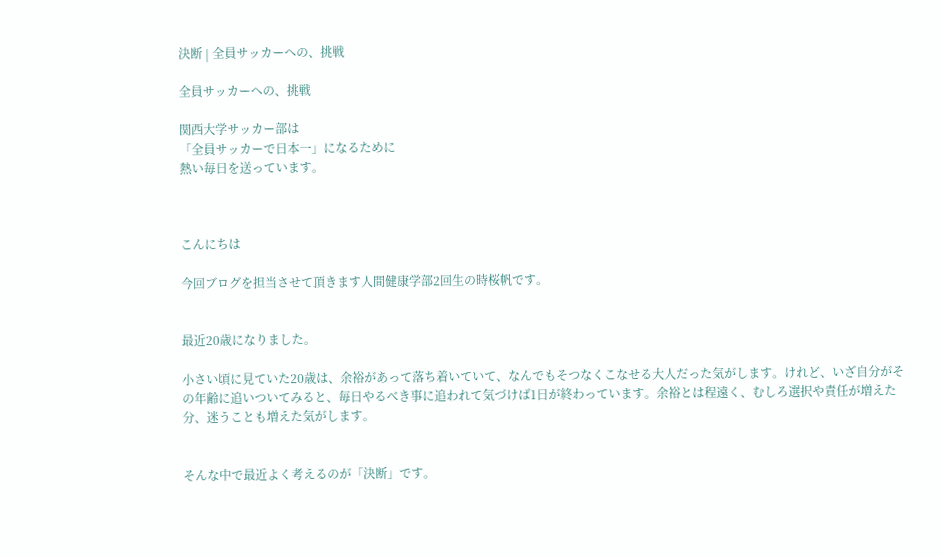決断 | 全員サッカーへの、挑戦

全員サッカーへの、挑戦

関西大学サッカー部は
「全員サッカーで日本一」になるために
熱い毎日を送っています。



こんにちは

今回ブログを担当させて頂きます人間健康学部2回生の時桜帆です。


最近20歳になりました。

小さい頃に見ていた20歳は、余裕があって落ち着いていて、なんでもそつなくこなせる大人だった気がします。けれど、いざ自分がその年齢に追いついてみると、毎日やるべき事に追われて気づけば1日が終わっています。余裕とは程遠く、むしろ選択や責任が増えた分、迷うことも増えた気がします。


そんな中で最近よく考えるのが「決断」です。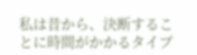私は昔から、決断することに時間がかかるタイプ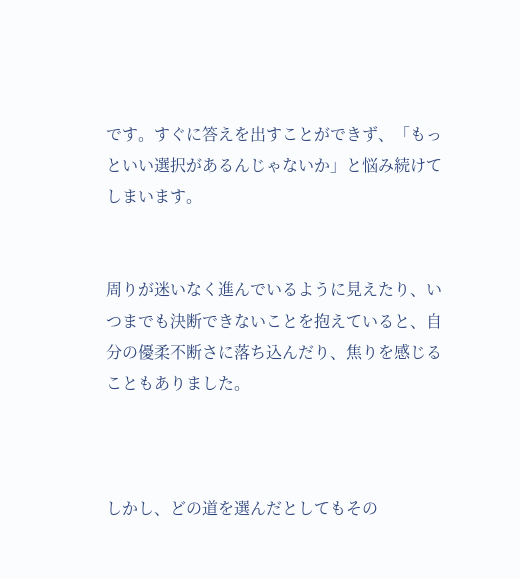です。すぐに答えを出すことができず、「もっといい選択があるんじゃないか」と悩み続けてしまいます。


周りが迷いなく進んでいるように見えたり、いつまでも決断できないことを抱えていると、自分の優柔不断さに落ち込んだり、焦りを感じることもありました。



しかし、どの道を選んだとしてもその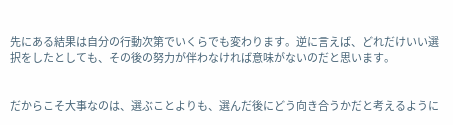先にある結果は自分の行動次第でいくらでも変わります。逆に言えば、どれだけいい選択をしたとしても、その後の努力が伴わなければ意味がないのだと思います。


だからこそ大事なのは、選ぶことよりも、選んだ後にどう向き合うかだと考えるように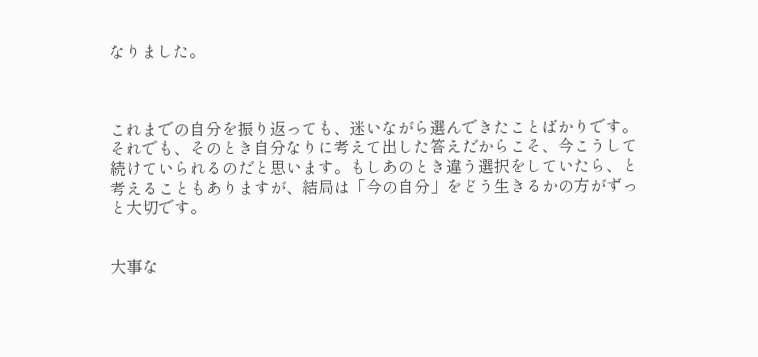なりました。



これまでの自分を振り返っても、迷いながら選んできたことばかりです。それでも、そのとき自分なりに考えて出した答えだからこそ、今こうして続けていられるのだと思います。もしあのとき違う選択をしていたら、と考えることもありますが、結局は「今の自分」をどう生きるかの方がずっと大切です。


大事な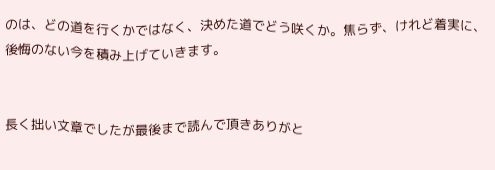のは、どの道を行くかではなく、決めた道でどう咲くか。焦らず、けれど着実に、後悔のない今を積み上げていきます。


長く拙い文章でしたが最後まで読んで頂きありがと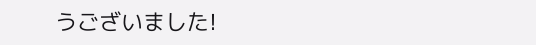うございました!